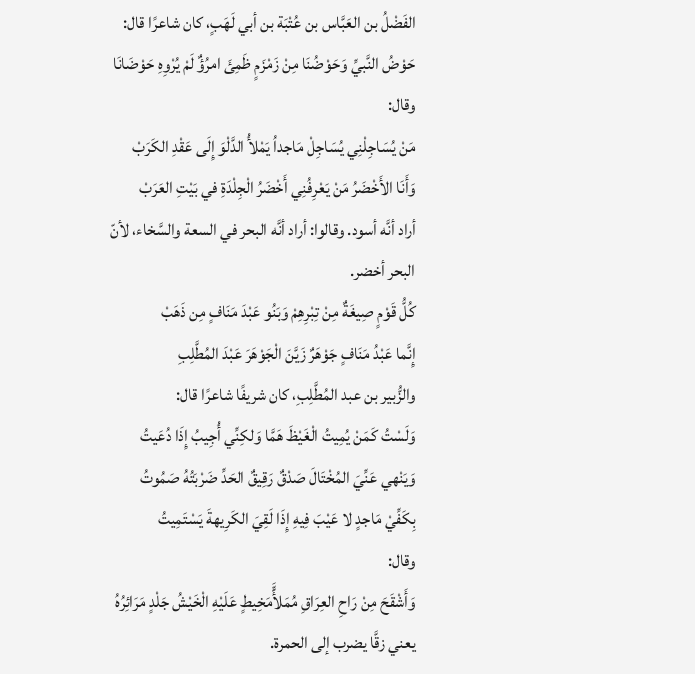الفَضْلُ بن العَبَّاس بن عُتْبَة بن أبي لَهَبٍ، كان شاعرًا قال:
حَوْضُ النَّبيِّ وَحَوْضُنَا مِنْ زَمْزَمٍ ظَمِئَ امرُؤٌ لَمْ يُرْوِهِ حَوْضَانَا
وقال:
مَنْ يُسَاجِلْنِي يُسَاجِلْ مَاجداُ يَمْلأُ الدَّلْوَ إِلَى عَقْدِ الكَرَبْ
وَأَنَا الأَخْضَرُ مَنْ يَعْرِفُنِي أَخْضَرُ الْجِلْدَةِ في بَيْتِ العَرَبْ
أراد أنَّه أسود. وقالوا: أراد أنَّه البحر في السعة والسَّخاء، لأنّ البحر أخضر.
كُلُّ قَوْمٍ صِيغَةٌ مِنْ تِبْرِهِمْ وَبَنُو عَبْدَ مَنَافٍ مِن ذَهَبْ
إِنَّما عَبْدُ مَنَافٍ جَوْهَرٌ زَيَّنَ الْجَوْهَرَ عَبْدَ المُطَّلِبِ
والزُّبير بن عبد المُطَّلِبِ، كان شريفًا شاعرًا قال:
وَلَسْتُ كَمَنْ يُمِيتُ الْغَيْظَ هَمَّا وَلكِنِّي أُجِيبُ إِذَا دُعَيتُ
وَيَنْهي عَنِّيَ المُخْتَالَ صَدْقٌ رَقِيقٌ الحَدِّ ضَرْبَتُهُ صَمُوتُ
بِكَفِّيْ مَاجدٍ لا عَيْبَ فِيهِ إِذَا لَقِيَ الكَرِيهةَ يَسْتَمِيتُ
وقال:
وَأَشْقَحَ مِنْ رَاحِ العِرَاقِ مُمَلأٍَّمَخِيطٍ عَلَيْهِ الْخَيْشُ جَلْدٍ مَرَائِرُهُ
يعني زقَّا يضرب إلى الحمرة.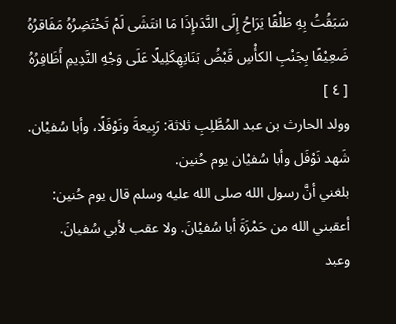سَبَقُتُ بِهِ طَلْقًا يَرَاحُ إِلَى النَّدَىإِذَا مَا انتَشَى لَمْ تَحْتَضِرُهُ مَفَاقرُهُ
ضَعِيْفًا بِجَنْبِ الكأْسِ قَبْضُ بَنَانِهِكَلِيلًا عَلَى وَجْهِ النَّدِيمِ أَظَافِرُهُ
[ ٤ ]
وولد الحارث بن عبد المُطَّلِبِ ثلاثة: رَبِيعةَ ونَوْفَلًا، وأبا سُفيْان. شَهد نَوْفَل وأبا سُفيْان يوم حُنين.
بلغني أنَّ رسول الله صلى الله عليه وسلم قال يوم حُنين: أعقبني الله من حَمْزَةَ أبا سُفيْانَ. ولا عقب لأبي سُفيانَ.
وعبد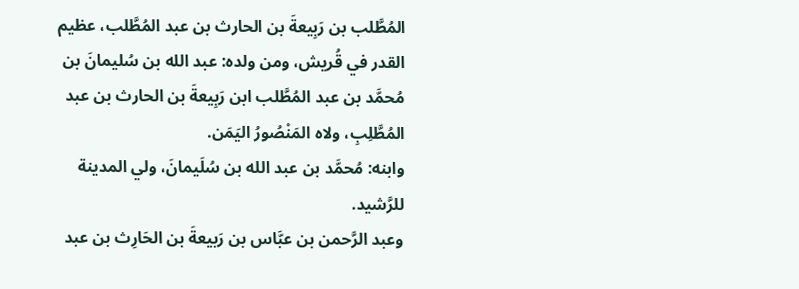المُطَّلب بن رَبِيعةَ بن الحارث بن عبد المُطَّلب، عظيم القدر في قُريش، ومن ولده: عبد الله بن سُليمانَ بن مُحمَّد بن عبد المُطَّلب ابن رَبِيعةَ بن الحارث بن عبد المُطَّلِبِ، ولاه المَنْصُورُ اليَمَن.
وابنه: مُحمَّد بن عبد الله بن سُلَيمانَ، ولي المدينة للرَّشيد.
وعبد الرَّحمن بن عبَّاس بن رَبيعةَ بن الحَارِث بن عبد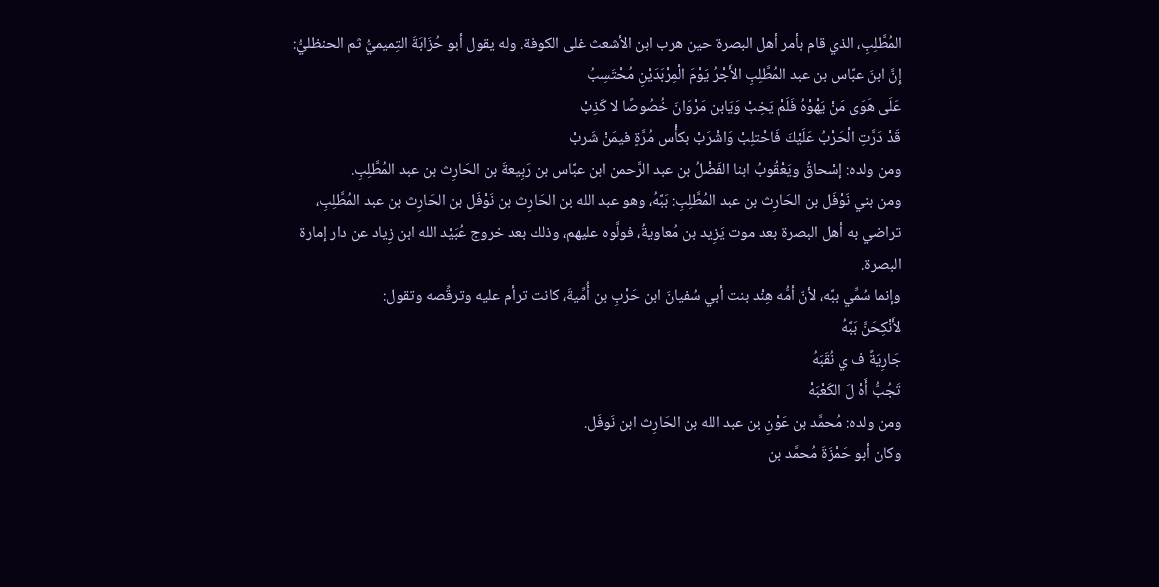المُطَّلِبِ، الذي قام بأمر أهل البصرة حين هرب ابن الأشعث غلى الكوفة. وله يقول أبو حُزَابَةَ التِميميُّ ثم الحنظليُّ:
إِنَّ ابنَ عبَّاس بن عبد المُطَّلِبِ الأَجْرُ يَوْمَ الْمِرْبَدَيْنِ مُحْتَسِبُ
عَلَى هَوَى مَنْ يَهْوْهُ فَلَمْ يَخِبْ وَيَابن مَرْوَانَ خُصُوصًا لا كَذِبْ
قَدْ دَرَّتِ الْحَرْبُ عَلَيْكَ فَاحْتلِبْ وَاشْرَبْ بكأْس مُرَّةٍ فيمَنْ شَربْ
ومن ولده: إسْحاقُ ويَعْقُوبُ ابنا الفَضْلُ بن عبد الرَّحمن ابن عبَّاس بن رَبِيعةَ بن الحَارِث بن عبد المُطَّلِبِ.
ومن بني نَوْفَل بن الحَارِث بن عبد المُطَّلِبِ: بَبَّهُ، وهو عبد الله بن الحَارِث بن نَوْفَل بن الحَارِث بن عبد المُطَّلِبِ، تراضي به أهل البصرة بعد موت يَزِيد بن مُعاويةُ، فولَّوه عليهم، وذلك بعد خروج عُبَيْد الله ابن زِياد عن دار إمارة البصرة.
وإنما سُمِّي ببَّه، لأنّ أمُّه هِنْد بنت أبي سُفيانَ ابن حَرْبِ بن أُمِّيةَ، كانت ترأم عليه وترقِّصه وتقول:
لأَنْكِحَنَّ بَبَّهُ
جَارِيَةً ف ي نُقَبَهُ
تَجُبُّ أَهْ لَ الكَعْبَهْ
ومن ولده: مُحمَّد بن عَوْنِ بن عبد الله بن الحَارِث ابن نَوفَل.
وكان أبو حَمْزَةَ مُحمَّد بن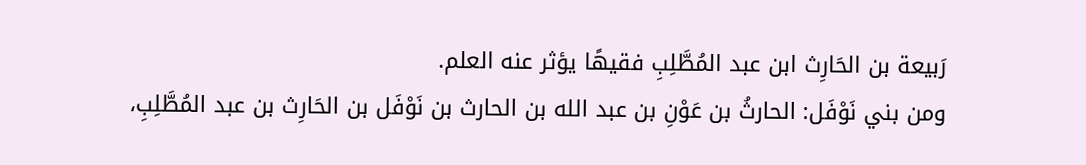رَبيعة بن الحَارِث ابن عبد المُطَّلِبِ فقيهًا يؤثر عنه العلم.
ومن بني نَوْفَل: الحارثُ بن عَوْنِ بن عبد الله بن الحارث بن نَوْفَل بن الحَارِث بن عبد المُطَّلِبِ،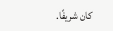كان شريفًا.